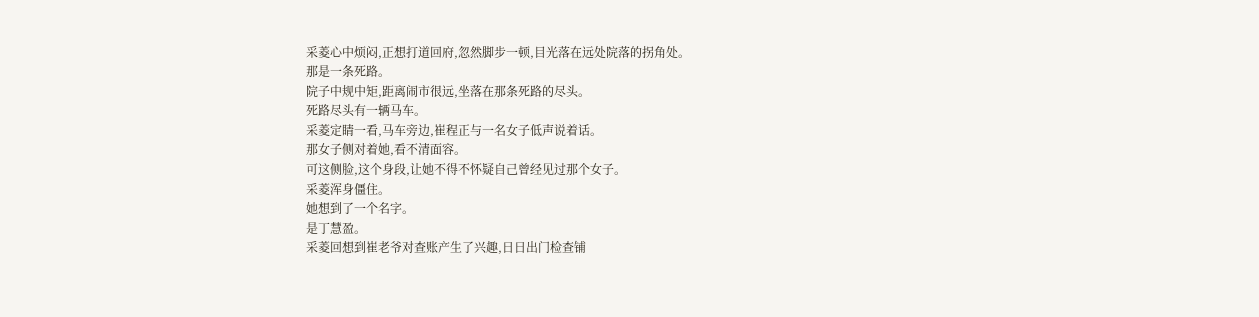采菱心中烦闷,正想打道回府,忽然脚步一顿,目光落在远处院落的拐角处。
那是一条死路。
院子中规中矩,距离闹市很远,坐落在那条死路的尽头。
死路尽头有一辆马车。
采菱定睛一看,马车旁边,崔程正与一名女子低声说着话。
那女子侧对着她,看不清面容。
可这侧脸,这个身段,让她不得不怀疑自己曾经见过那个女子。
采菱浑身僵住。
她想到了一个名字。
是丁慧盈。
采菱回想到崔老爷对查账产生了兴趣,日日出门检查铺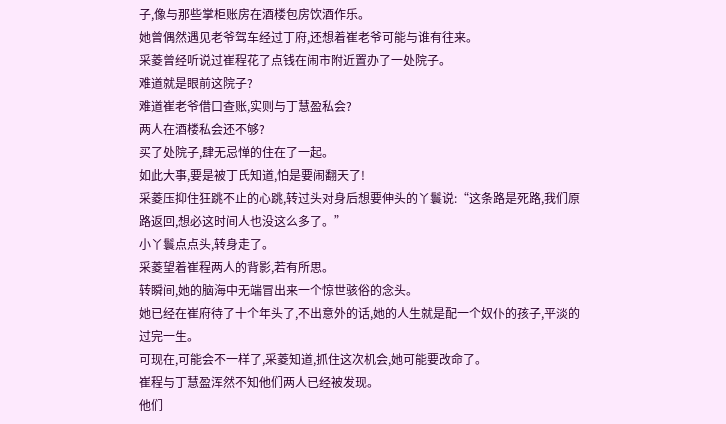子,像与那些掌柜账房在酒楼包房饮酒作乐。
她曾偶然遇见老爷驾车经过丁府,还想着崔老爷可能与谁有往来。
采菱曾经听说过崔程花了点钱在闹市附近置办了一处院子。
难道就是眼前这院子?
难道崔老爷借口查账,实则与丁慧盈私会?
两人在酒楼私会还不够?
买了处院子,肆无忌惮的住在了一起。
如此大事,要是被丁氏知道,怕是要闹翻天了!
采菱压抑住狂跳不止的心跳,转过头对身后想要伸头的丫鬟说:“这条路是死路,我们原路返回,想必这时间人也没这么多了。”
小丫鬟点点头,转身走了。
采菱望着崔程两人的背影,若有所思。
转瞬间,她的脑海中无端冒出来一个惊世骇俗的念头。
她已经在崔府待了十个年头了,不出意外的话,她的人生就是配一个奴仆的孩子,平淡的过完一生。
可现在,可能会不一样了,采菱知道,抓住这次机会,她可能要改命了。
崔程与丁慧盈浑然不知他们两人已经被发现。
他们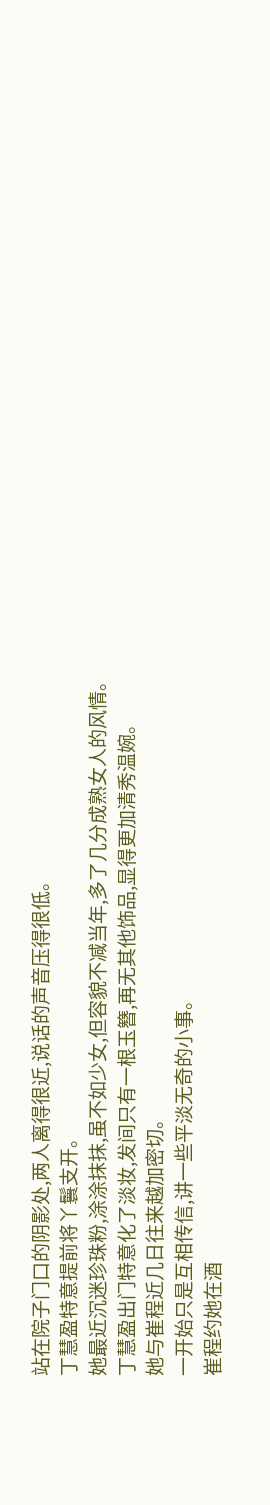站在院子门口的阴影处,两人离得很近,说话的声音压得很低。
丁慧盈特意提前将丫鬟支开。
她最近沉迷珍珠粉,涂涂抹抹,虽不如少女,但容貌不减当年,多了几分成熟女人的风情。
丁慧盈出门特意化了淡妆,发间只有一根玉簪,再无其他饰品,显得更加清秀温婉。
她与崔程近几日往来越加密切。
一开始只是互相传信,讲一些平淡无奇的小事。
崔程约她在酒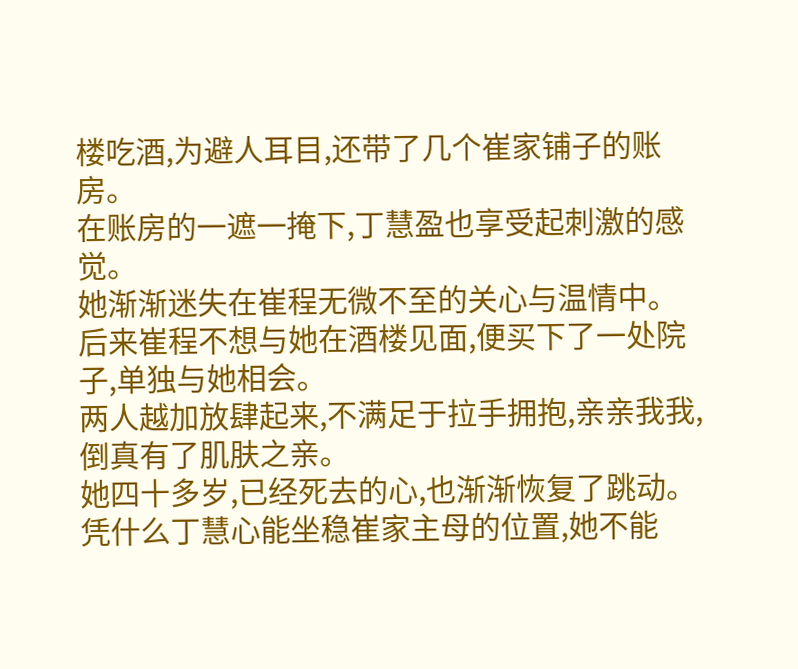楼吃酒,为避人耳目,还带了几个崔家铺子的账房。
在账房的一遮一掩下,丁慧盈也享受起刺激的感觉。
她渐渐迷失在崔程无微不至的关心与温情中。
后来崔程不想与她在酒楼见面,便买下了一处院子,单独与她相会。
两人越加放肆起来,不满足于拉手拥抱,亲亲我我,倒真有了肌肤之亲。
她四十多岁,已经死去的心,也渐渐恢复了跳动。
凭什么丁慧心能坐稳崔家主母的位置,她不能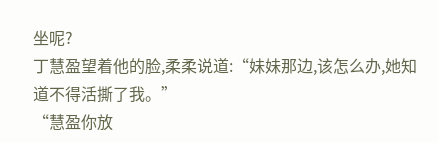坐呢?
丁慧盈望着他的脸,柔柔说道:“妹妹那边,该怎么办,她知道不得活撕了我。”
“慧盈你放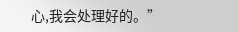心,我会处理好的。”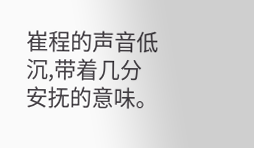崔程的声音低沉,带着几分安抚的意味。